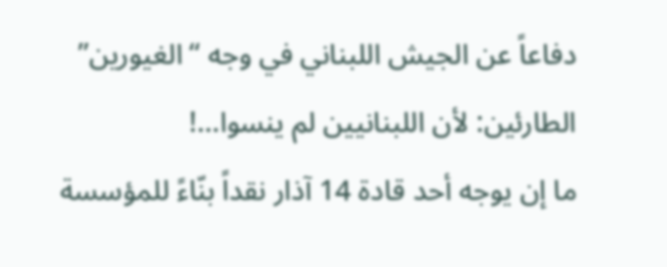دفاعاً عن الجيش اللبناني في وجه “الغيورين” الطارئين: لأن اللبنانيين لم ينسوا…!
ما إن يوجه أحد قادة 14 آذار نقداً بنّاءً للمؤسسة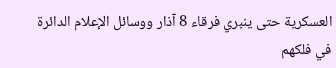العسكرية حتى ينبري فرقاء 8 آذار ووسائل الإعلام الدائرة في فلكهم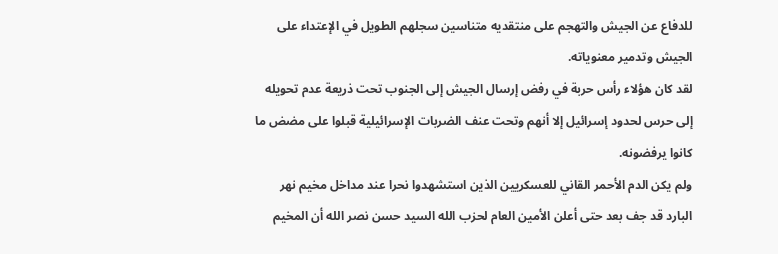للدفاع عن الجيش والتهجم على منتقديه متناسين سجلهم الطويل في الإعتداء على الجيش وتدمير معنوياته.
لقد كان هؤلاء رأس حربة في رفض إرسال الجيش إلى الجنوب تحت ذريعة عدم تحويله إلى حرس لحدود إسرائيل إلا أنهم وتحت عنف الضربات الإسرائيلية قبلوا على مضض ما كانوا يرفضونه.
ولم يكن الدم الأحمر القاني للعسكريين الذين استشهدوا نحرا عند مداخل مخيم نهر البارد قد جف بعد حتى أعلن الأمين العام لحزب الله السيد حسن نصر الله أن المخيم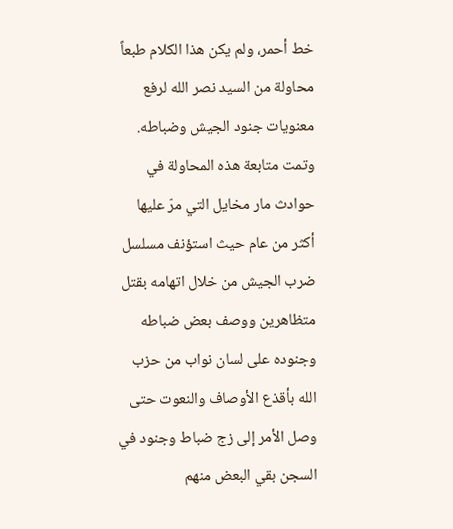خط أحمر، ولم يكن هذا الكلام طبعاً محاولة من السيد نصر الله لرفع معنويات جنود الجيش وضباطه.
وتمت متابعة هذه المحاولة في حوادث مار مخايل التي مرّ عليها أكثر من عام حيث استؤنف مسلسل ضرب الجيش من خلال اتهامه بقتل متظاهرين ووصف بعض ضباطه وجنوده على لسان نواب من حزب الله بأقذع الأوصاف والنعوت حتى وصل الأمر إلى زج ضباط وجنود في السجن بقي البعض منهم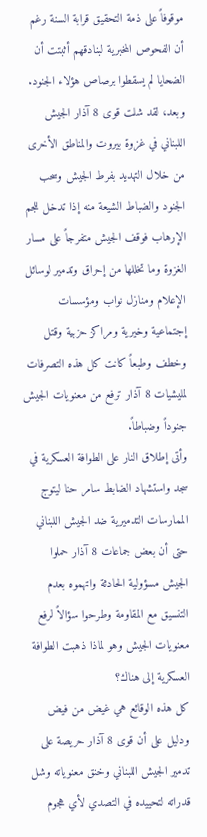موقوفاً على ذمة التحقيق قرابة السنة رغم أن الفحوص المخبرية لبنادقهم أثبتت أن الضحايا لم يسقطوا برصاص هؤلاء الجنود.
وبعد، لقد شلت قوى 8 آذار الجيش اللبناني في غزوة بيروت والمناطق الأخرى من خلال التهديد بفرط الجيش وسحب الجنود والضباط الشيعة منه إذا تدخل للجم الإرهاب فوقف الجيش متفرجاً على مسار الغزوة وما تخللها من إحراق وتدمير لوسائل الإعلام ومنازل نواب ومؤسسات إجتماعية وخيرية ومراكز حزبية وقتل وخطف وطبعاً كانت كل هذه التصرفات لمليشيات 8 آذار ترفع من معنويات الجيش جنوداً وضباطاً.
وأتى إطلاق النار على الطوافة العسكرية في سجد واستشهاد الضابط سامر حنا ليتوج الممارسات التدميرية ضد الجيش اللبناني حتى أن بعض جماعات 8 آذار حملوا الجيش مسؤولية الحادثة واتهموه بعدم التنسيق مع المقاومة وطرحوا سؤالاً لرفع معنويات الجيش وهو لماذا ذهبت الطوافة العسكرية إلى هناك؟
كل هذه الوقائع هي غيض من فيض ودليل على أن قوى 8 آذار حريصة على تدمير الجيش اللبناني وخنق معنوياته وشل قدراته لتحييده في التصدي لأي هجوم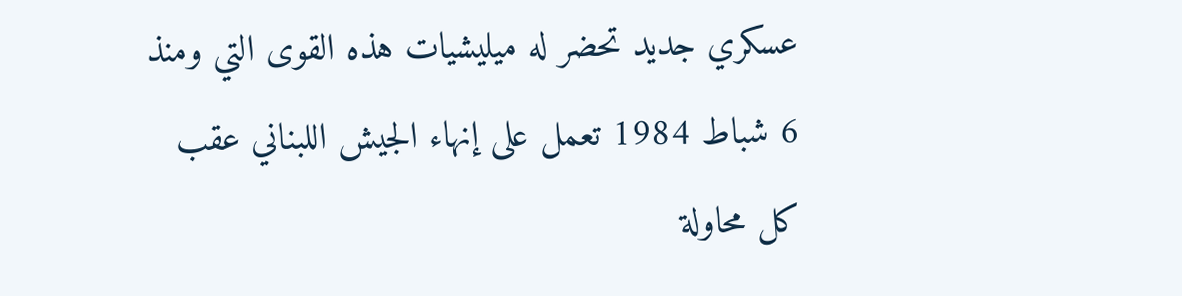عسكري جديد تحضر له ميليشيات هذه القوى التي ومنذ 6 شباط 1984 تعمل على إنهاء الجيش اللبناني عقب كل محاولة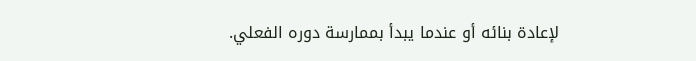لإعادة بنائه أو عندما يبدأ بممارسة دوره الفعلي.